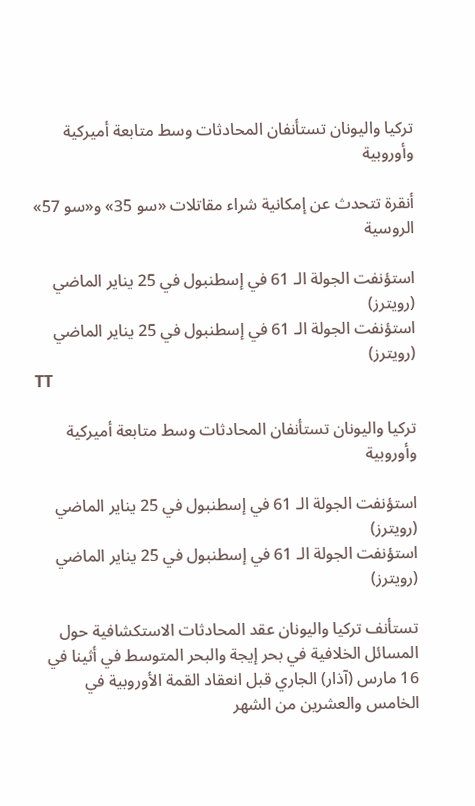تركيا واليونان تستأنفان المحادثات وسط متابعة أميركية وأوروبية

أنقرة تتحدث عن إمكانية شراء مقاتلات «سو 35» و«سو 57» الروسية

استؤنفت الجولة الـ 61 في إسطنبول في 25 يناير الماضي (رويترز)
استؤنفت الجولة الـ 61 في إسطنبول في 25 يناير الماضي (رويترز)
TT

تركيا واليونان تستأنفان المحادثات وسط متابعة أميركية وأوروبية

استؤنفت الجولة الـ 61 في إسطنبول في 25 يناير الماضي (رويترز)
استؤنفت الجولة الـ 61 في إسطنبول في 25 يناير الماضي (رويترز)

تستأنف تركيا واليونان عقد المحادثات الاستكشافية حول المسائل الخلافية في بحر إيجة والبحر المتوسط في أثينا في 16 مارس (آذار) الجاري قبل انعقاد القمة الأوروبية في الخامس والعشرين من الشهر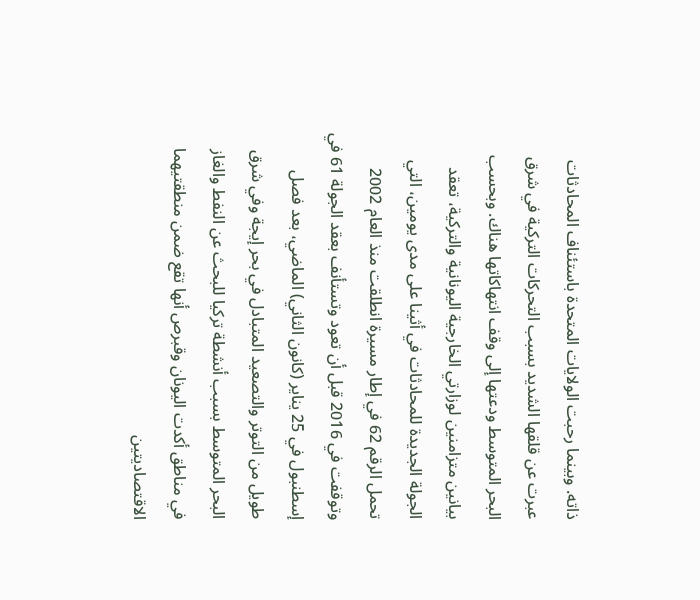ذاته. وبينما رحبت الولايات المتحدة باستئناف المحادثات عبرت عن قلقها الشديد بسبب التحركات التركية في شرق البحر المتوسط ودعتها إلى وقف انتهاكاتها هناك. وبحسب بيانين متزامنين لوزارتي الخارجية اليونانية والتركية، تعقد الجولة الجديدة للمحادثات في أثينا على مدى يومين، التي تحمل الرقم 62 في إطار مسيرة انطلقت منذ العام 2002 وتوقفت في 2016 قبل أن تعود وتستأنف بعقد الجولة 61 في إسطنبول في 25 يناير (كانون الثاني) الماضي، بعد فصل طويل من التوتر والتصعيد المتبادل في بحر إيجة وفي شرق البحر المتوسط بسبب أنشطة تركيا للبحث عن النفط والغاز في مناطق أكدت اليونان وقبرص أنها تقع ضمن منطقتيهما الاقتصاديتين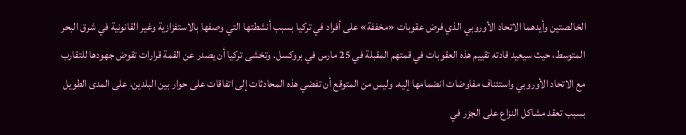الخالصتين وأيدهما الاتحاد الأوروبي الذي فرض عقوبات «مخففة» على أفراد في تركيا بسبب أنشطتها التي وصفها بالاستفزازية وغير القانونية في شرق البحر المتوسط، حيث سيعيد قادته تقييم هذه العقوبات في قمتهم المقبلة في 25 مارس في بروكسل. وتخشى تركيا أن يصدر عن القمة قرارات تقوض جهودها للتقارب مع الاتحاد الأوروبي واستئناف مفاوضات انضمامها إليه. وليس من المتوقع أن تفضي هذه المحادثات إلى اتفاقات على حوار بين البلدين، على المدى الطويل بسبب تعقد مشاكل النزاع على الجزر في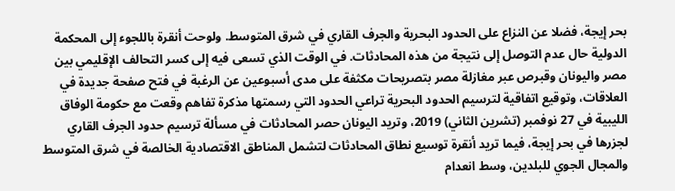بحر إيجة، فضلا عن النزاع على الحدود البحرية والجرف القاري في شرق المتوسط. ولوحت أنقرة باللجوء إلى المحكمة الدولية حال عدم التوصل إلى نتيجة من هذه المحادثات. في الوقت الذي تسعى فيه إلى كسر التحالف الإقليمي بين مصر واليونان وقبرص عبر مغازلة مصر بتصريحات مكثفة على مدى أسبوعين عن الرغبة في فتح صفحة جديدة في العلاقات، وتوقيع اتفاقية لترسيم الحدود البحرية تراعي الحدود التي رسمتها مذكرة تفاهم وقعت مع حكومة الوفاق الليبية في 27 نوفمبر (تشرين الثاني) 2019، وتريد اليونان حصر المحادثات في مسألة ترسيم حدود الجرف القاري لجزرها في بحر إيجة، فيما تريد أنقرة توسيع نطاق المحادثات لتشمل المناطق الاقتصادية الخالصة في شرق المتوسط والمجال الجوي للبلدين، وسط انعدام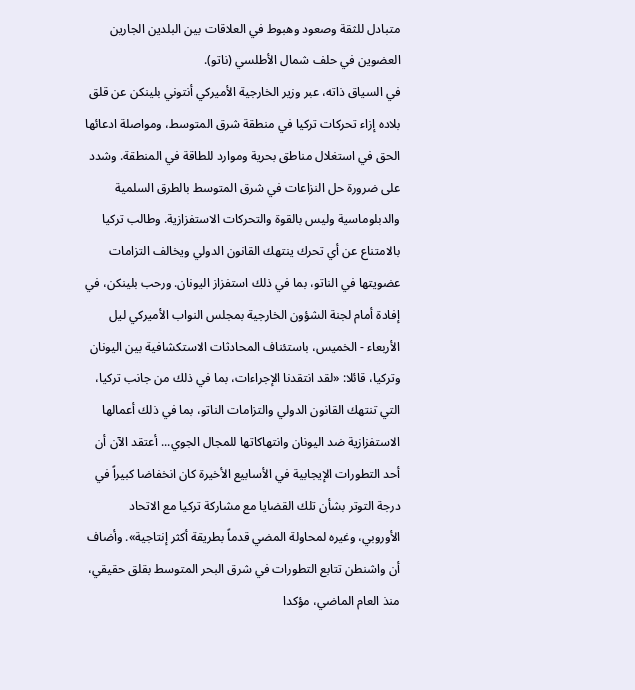متبادل للثقة وصعود وهبوط في العلاقات بين البلدين الجارين العضوين في حلف شمال الأطلسي (ناتو).
في السياق ذاته، عبر وزير الخارجية الأميركي أنتوني بلينكن عن قلق بلاده إزاء تحركات تركيا في منطقة شرق المتوسط، ومواصلة ادعائها الحق في استغلال مناطق بحرية وموارد للطاقة في المنطقة. وشدد على ضرورة حل النزاعات في شرق المتوسط بالطرق السلمية والدبلوماسية وليس بالقوة والتحركات الاستفزازية. وطالب تركيا بالامتناع عن أي تحرك ينتهك القانون الدولي ويخالف التزامات عضويتها في الناتو، بما في ذلك استفزاز اليونان. ورحب بلينكن، في إفادة أمام لجنة الشؤون الخارجية بمجلس النواب الأميركي ليل الأربعاء - الخميس، باستئناف المحادثات الاستكشافية بين اليونان وتركيا، قائلا: «لقد انتقدنا الإجراءات، بما في ذلك من جانب تركيا، التي تنتهك القانون الدولي والتزامات الناتو، بما في ذلك أعمالها الاستفزازية ضد اليونان وانتهاكاتها للمجال الجوي... أعتقد الآن أن أحد التطورات الإيجابية في الأسابيع الأخيرة كان انخفاضا كبيراً في درجة التوتر بشأن تلك القضايا مع مشاركة تركيا مع الاتحاد الأوروبي، وغيره لمحاولة المضي قدماً بطريقة أكثر إنتاجية». وأضاف أن واشنطن تتابع التطورات في شرق البحر المتوسط بقلق حقيقي، منذ العام الماضي، مؤكدا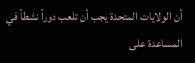أن الولايات المتحدة يجب أن تلعب دوراً نشطاً في المساعدة على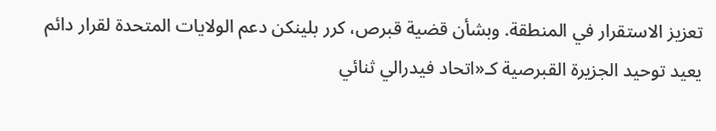تعزيز الاستقرار في المنطقة. وبشأن قضية قبرص، كرر بلينكن دعم الولايات المتحدة لقرار دائم يعيد توحيد الجزيرة القبرصية كـ«اتحاد فيدرالي ثنائي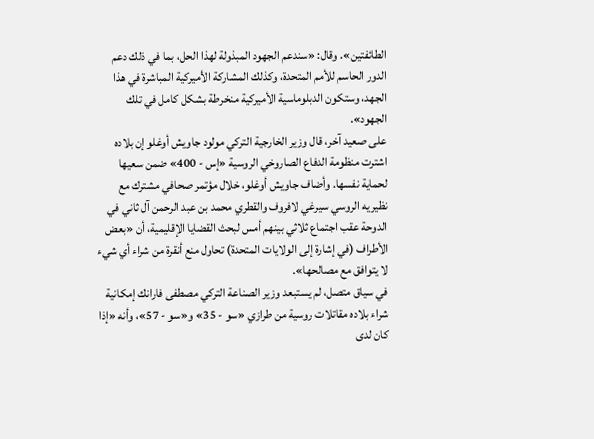الطائفتين». وقال: «سندعم الجهود المبذولة لهذا الحل، بما في ذلك دعم الدور الحاسم للأمم المتحدة، وكذلك المشاركة الأميركية المباشرة في هذا الجهد، وستكون الدبلوماسية الأميركية منخرطة بشكل كامل في تلك الجهود».
على صعيد آخر، قال وزير الخارجية التركي مولود جاويش أوغلو إن بلاده اشترت منظومة الدفاع الصاروخي الروسية «إس - 400» ضمن سعيها لحماية نفسها. وأضاف جاويش أوغلو، خلال مؤتمر صحافي مشترك مع نظيريه الروسي سيرغي لافروف والقطري محمد بن عبد الرحمن آل ثاني في الدوحة عقب اجتماع ثلاثي بينهم أمس لبحث القضايا الإقليمية، أن «بعض الأطراف (في إشارة إلى الولايات المتحدة) تحاول منع أنقرة من شراء أي شيء لا يتوافق مع مصالحها».
في سياق متصل، لم يستبعد وزير الصناعة التركي مصطفى فارانك إمكانية شراء بلاده مقاتلات روسية من طرازي «سو - 35» و«سو - 57»، وأنه «إذا كان لدى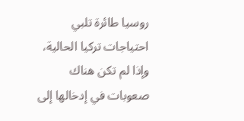روسيا طائرة تلبي احتياجات تركيا الحالية، وإذا لم تكن هناك صعوبات في إدخالها إلى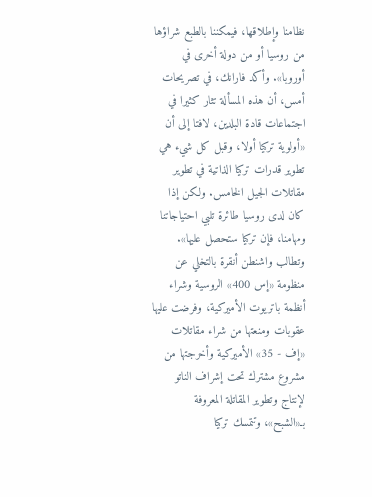نظامنا وإطلاقها، فيمكننا بالطبع شراؤها من روسيا أو من دولة أخرى في أوروبا». وأكد فارانك، في تصريحات أمس، أن هذه المسألة تثار كثيرا في اجتماعات قادة البلدين، لافتا إلى أن «أولوية تركيا أولا، وقبل كل شيء هي تطوير قدرات تركيا الذاتية في تطوير مقاتلات الجيل الخامس. ولكن إذا كان لدى روسيا طائرة تلبي احتياجاتنا ومهامنا، فإن تركيا ستحصل عليها».
وتطالب واشنطن أنقرة بالتخلي عن منظومة «إس 400» الروسية وشراء أنظمة باتريوت الأميركية، وفرضت عليها عقوبات ومنعتها من شراء مقاتلات «إف - 35» الأميركية وأخرجتها من مشروع مشترك تحت إشراف الناتو لإنتاج وتطوير المقاتلة المعروفة بـ«الشبح»، وتتمسك تركيا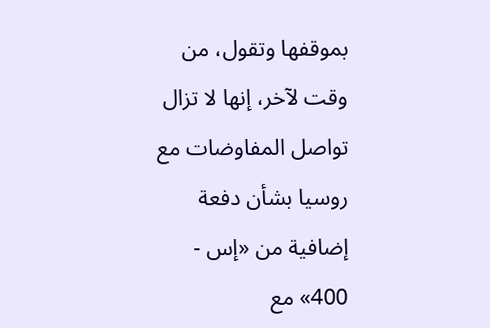بموقفها وتقول، من وقت لآخر، إنها لا تزال تواصل المفاوضات مع روسيا بشأن دفعة إضافية من «إس - 400» مع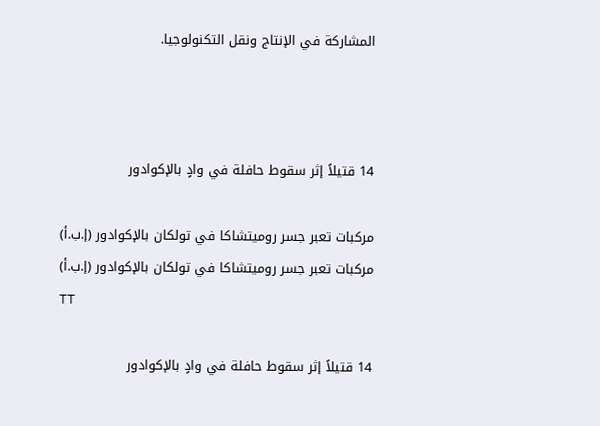المشاركة في الإنتاج ونقل التكنولوجيا.



14 قتيلاً إثر سقوط حافلة في وادٍ بالإكوادور

مركبات تعبر جسر روميتشاكا في تولكان بالإكوادور (إ.ب.أ)
مركبات تعبر جسر روميتشاكا في تولكان بالإكوادور (إ.ب.أ)
TT

14 قتيلاً إثر سقوط حافلة في وادٍ بالإكوادور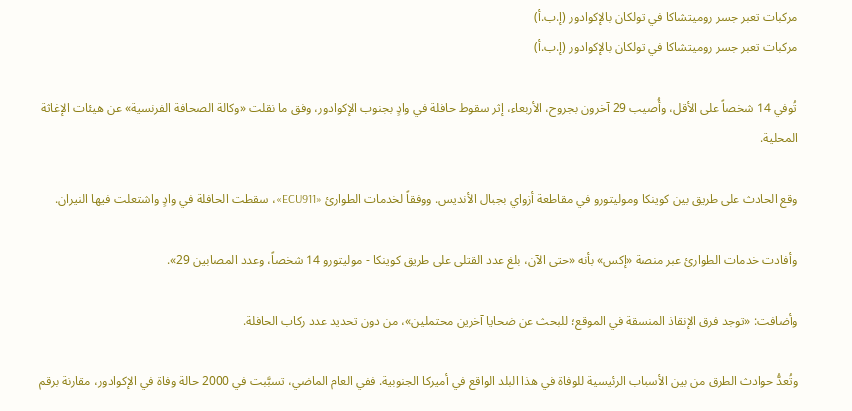مركبات تعبر جسر روميتشاكا في تولكان بالإكوادور (إ.ب.أ)
مركبات تعبر جسر روميتشاكا في تولكان بالإكوادور (إ.ب.أ)

تُوفي 14 شخصاً على الأقل، وأُصيب 29 آخرون بجروح، الأربعاء، إثر سقوط حافلة في وادٍ بجنوب الإكوادور، وفق ما نقلت «وكالة الصحافة الفرنسية» عن هيئات الإغاثة المحلية.

وقع الحادث على طريق بين كوينكا وموليتورو في مقاطعة أزواي بجبال الأنديس. ووفقاً لخدمات الطوارئ «ECU911»، سقطت الحافلة في وادٍ واشتعلت فيها النيران.

وأفادت خدمات الطوارئ عبر منصة «إكس» بأنه «حتى الآن، بلغ عدد القتلى على طريق كوينكا - موليتورو 14 شخصاً، وعدد المصابين 29».

وأضافت: «توجد فرق الإنقاذ المنسقة في الموقع؛ للبحث عن ضحايا آخرين محتملين»، من دون تحديد عدد ركاب الحافلة.

وتُعدُّ حوادث الطرق من بين الأسباب الرئيسية للوفاة في هذا البلد الواقع في أميركا الجنوبية. ففي العام الماضي، تسبَّبت في 2000 حالة وفاة في الإكوادور، مقارنة برقم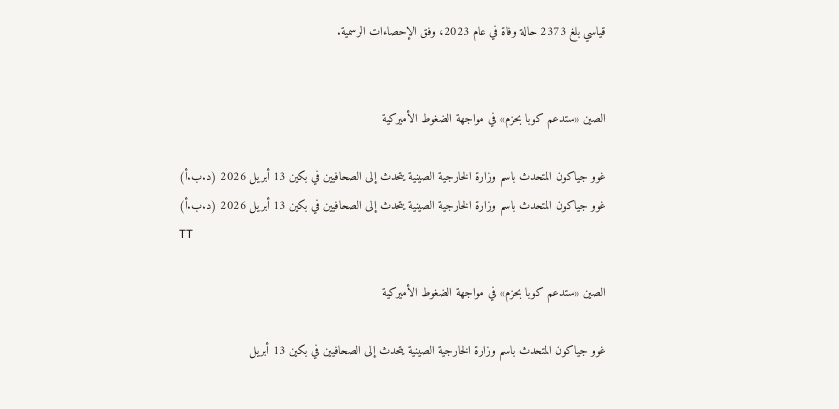قياسي بلغ 2373 حالة وفاة في عام 2023، وفق الإحصاءات الرسمية.


الصين «ستدعم كوبا بحزم» في مواجهة الضغوط الأميركية

غوو جياكون المتحدث باسم وزارة الخارجية الصينية يتحدث إلى الصحافيين في بكين 13 أبريل 2026 (د.ب.أ)
غوو جياكون المتحدث باسم وزارة الخارجية الصينية يتحدث إلى الصحافيين في بكين 13 أبريل 2026 (د.ب.أ)
TT

الصين «ستدعم كوبا بحزم» في مواجهة الضغوط الأميركية

غوو جياكون المتحدث باسم وزارة الخارجية الصينية يتحدث إلى الصحافيين في بكين 13 أبريل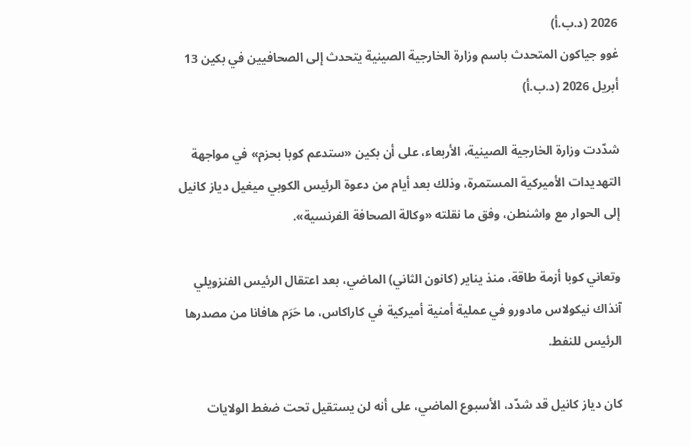2026 (د.ب.أ)
غوو جياكون المتحدث باسم وزارة الخارجية الصينية يتحدث إلى الصحافيين في بكين 13 أبريل 2026 (د.ب.أ)

شدّدت وزارة الخارجية الصينية، الأربعاء، على أن بكين «ستدعم كوبا بحزم» في مواجهة التهديدات الأميركية المستمرة، وذلك بعد أيام من دعوة الرئيس الكوبي ميغيل دياز كانيل إلى الحوار مع واشنطن، وفق ما نقلته «وكالة الصحافة الفرنسية».

وتعاني كوبا أزمة طاقة، منذ يناير (كانون الثاني) الماضي، بعد اعتقال الرئيس الفنزويلي آنذاك نيكولاس مادورو في عملية أمنية أميركية في كاراكاس، ما حَرَم هافانا من مصدرها الرئيس للنفط.

كان دياز كانيل قد شدّد، الأسبوع الماضي، على أنه لن يستقيل تحت ضغط الولايات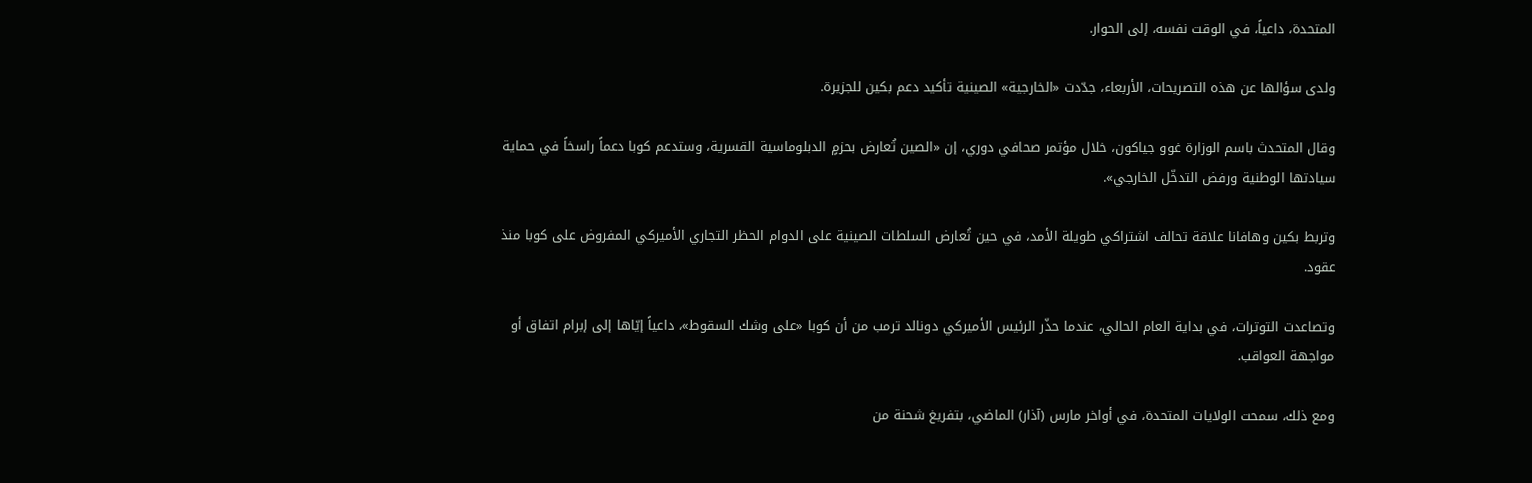المتحدة، داعياً، في الوقت نفسه، إلى الحوار.

ولدى سؤالها عن هذه التصريحات، الأربعاء، جدّدت «الخارجية» الصينية تأكيد دعم بكين للجزيرة.

وقال المتحدث باسم الوزارة غوو جياكون، خلال مؤتمر صحافي دوري، إن «الصين تُعارض بحزمٍ الدبلوماسية القسرية، وستدعم كوبا دعماً راسخاً في حماية سيادتها الوطنية ورفض التدخّل الخارجي».

وتربط بكين وهافانا علاقة تحالف اشتراكي طويلة الأمد، في حين تُعارض السلطات الصينية على الدوام الحظر التجاري الأميركي المفروض على كوبا منذ عقود.

وتصاعدت التوترات، في بداية العام الحالي، عندما حذّر الرئيس الأميركي دونالد ترمب من أن كوبا «على وشك السقوط»، داعياً إيّاها إلى إبرام اتفاق أو مواجهة العواقب.

ومع ذلك، سمحت الولايات المتحدة، في أواخر مارس (آذار) الماضي، بتفريغ شحنة من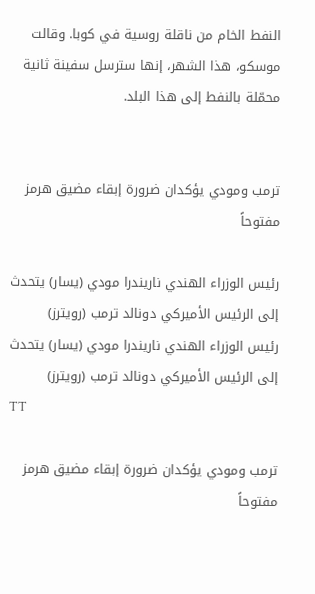النفط الخام من ناقلة روسية في كوبا. وقالت موسكو، هذا الشهر، إنها سترسل سفينة ثانية محمّلة بالنفط إلى هذا البلد.


ترمب ومودي يؤكدان ضرورة إبقاء مضيق هرمز مفتوحاً

رئيس الوزراء الهندي ناريندرا مودي (يسار) يتحدث إلى الرئيس الأميركي دونالد ترمب (رويترز)
رئيس الوزراء الهندي ناريندرا مودي (يسار) يتحدث إلى الرئيس الأميركي دونالد ترمب (رويترز)
TT

ترمب ومودي يؤكدان ضرورة إبقاء مضيق هرمز مفتوحاً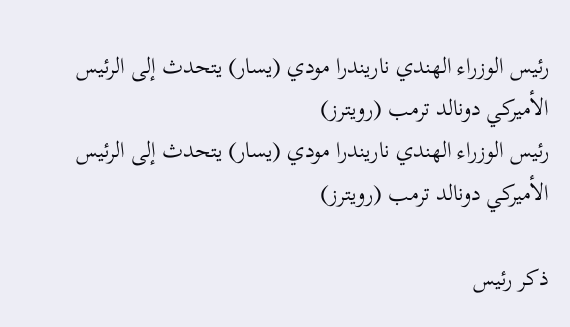رئيس الوزراء الهندي ناريندرا مودي (يسار) يتحدث إلى الرئيس الأميركي دونالد ترمب (رويترز)
رئيس الوزراء الهندي ناريندرا مودي (يسار) يتحدث إلى الرئيس الأميركي دونالد ترمب (رويترز)

ذكر رئيس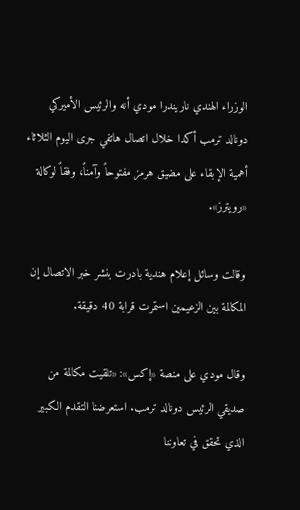الوزراء الهندي ناريندرا مودي أنه والرئيس الأميركي دونالد ترمب أكدا خلال اتصال هاتفي جرى اليوم الثلاثاء أهمية الإبقاء على مضيق هرمز مفتوحاً وآمناً، وفقاً لوكالة «رويترز».

وقالت وسائل إعلام هندية بادرت بنشر خبر الاتصال ‌إن المكالمة بين ‌الزعيمين استمرت ‌قرابة 40 دقيقة.

وقال مودي على منصة «إكس»: «تلقيت مكالمة من صديقي الرئيس دونالد ترمب. استعرضنا التقدم الكبير الذي تحقق في تعاوننا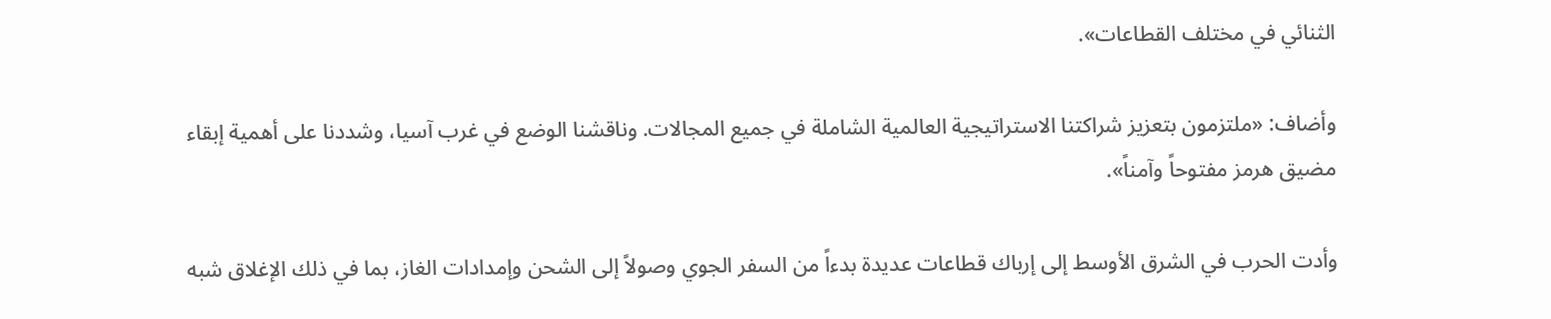الثنائي في مختلف القطاعات».

وأضاف: «ملتزمون بتعزيز شراكتنا الاستراتيجية ‌العالمية ‌الشاملة في جميع المجالات. وناقشنا ‌الوضع في غرب آسيا، ‌وشددنا على أهمية إبقاء مضيق هرمز مفتوحاً وآمناً».

وأدت الحرب في الشرق الأوسط إلى إرباك ‌قطاعات عديدة بدءاً من السفر الجوي وصولاً إلى الشحن وإمدادات الغاز، بما في ذلك الإغلاق شبه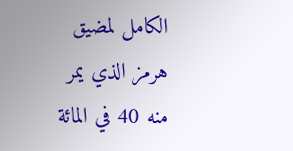الكامل لمضيق هرمز الذي يمر منه 40 في المائة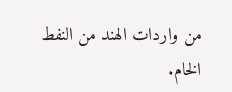من واردات الهند من النفط الخام.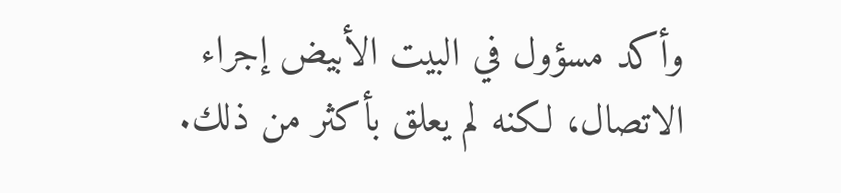وأكد مسؤول في البيت الأبيض إجراء الاتصال، لكنه لم يعلق بأكثر من ذلك.